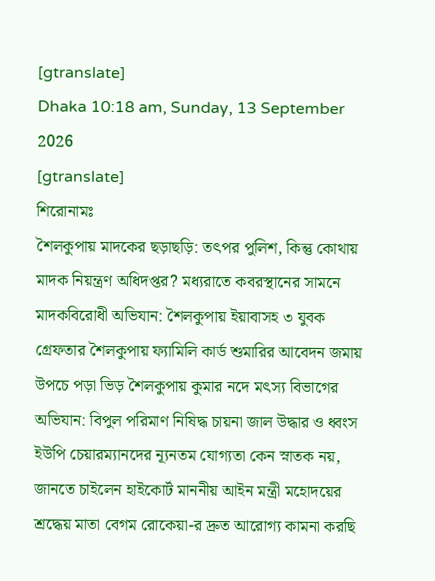[gtranslate]
Dhaka 10:18 am, Sunday, 13 September 2026
[gtranslate]
শিরোনামঃ
শৈলকুপায় মাদকের ছড়াছড়ি: তৎপর পুলিশ, কিন্তু কোথায় মাদক নিয়ন্ত্রণ অধিদপ্তর? মধ্যরাতে কবরস্থানের সামনে মাদকবিরোধী অভিযান: শৈলকুপায় ইয়াবাসহ ৩ যুবক গ্রেফতার শৈলকুপায় ফ্যামিলি কার্ড শুমারির আবেদন জমায় উপচে পড়া ভিড় শৈলকুপায় কুমার নদে মৎস্য বিভাগের অভিযান: বিপুল পরিমাণ নিষিদ্ধ চায়না জাল উদ্ধার ও ধ্বংস ইউপি চেয়ারম্যানদের ন্যূনতম যোগ্যতা কেন স্নাতক নয়, জানতে চাইলেন হাইকোর্ট মাননীয় আইন মন্ত্রী মহোদয়ের শ্রদ্ধেয় মাতা বেগম রোকেয়া-র দ্রুত আরোগ্য কামনা করছি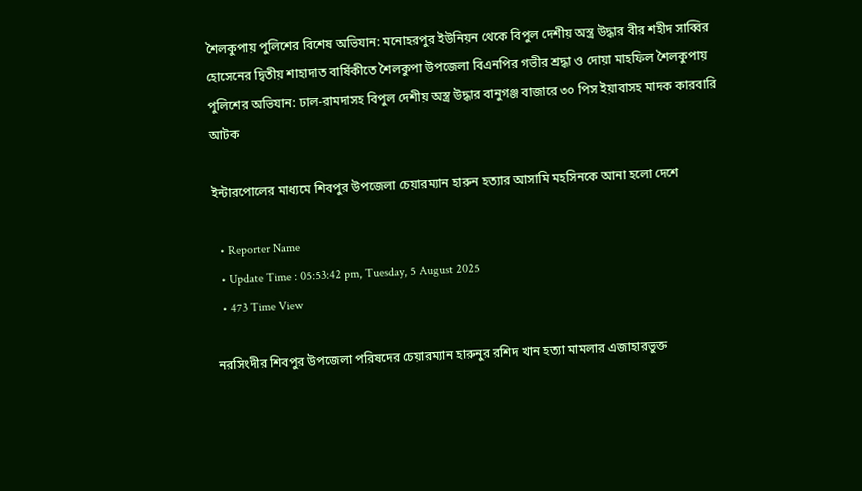শৈলকুপায় পুলিশের বিশেষ অভিযান: মনোহরপুর ইউনিয়ন থেকে বিপুল দেশীয় অস্ত্র উদ্ধার বীর শহীদ সাব্বির হোসেনের দ্বিতীয় শাহাদাত বার্ষিকীতে শৈলকুপা উপজেলা বিএনপির গভীর শ্রদ্ধা ও দোয়া মাহফিল শৈলকুপায় পুলিশের অভিযান: ঢাল-রামদাসহ বিপুল দেশীয় অস্ত্র উদ্ধার বানুগঞ্জ বাজারে ৩০ পিস ইয়াবাসহ মাদক কারবারি আটক

ইন্টারপোলের মাধ্যমে শিবপুর উপজেলা চেয়ারম্যান হারুন হত্যার আসামি মহসিনকে আনা হলো দেশে

  • Reporter Name
  • Update Time : 05:53:42 pm, Tuesday, 5 August 2025
  • 473 Time View

নরসিংদীর শিবপুর উপজেলা পরিষদের চেয়ারম্যান হারুনুর রশিদ খান হত্যা মামলার এজাহারভুক্ত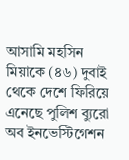আসামি মহসিন মিয়াকে (৪৬) দুবাই থেকে দেশে ফিরিয়ে এনেছে পুলিশ ব্যুরো অব ইনভেস্টিগেশন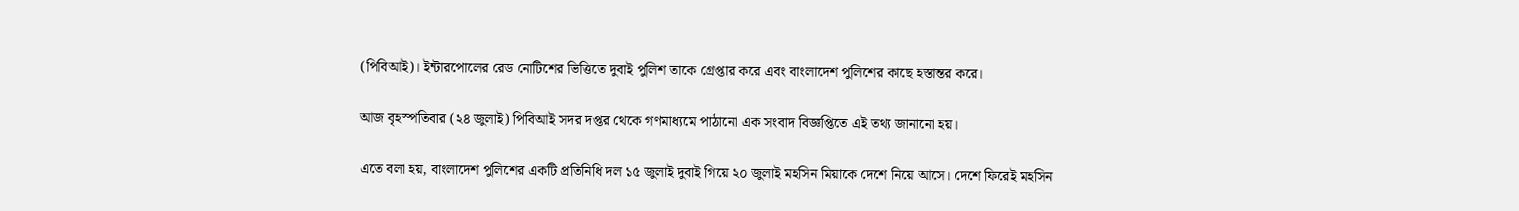(পিবিআই)। ইন্টারপোলের রেড নোটিশের ভিত্তিতে দুবাই পুলিশ তাকে গ্রেপ্তার করে এবং বাংলাদেশ পুলিশের কাছে হস্তান্তর করে।

আজ বৃহস্পতিবার (২৪ জুলাই) পিবিআই সদর দপ্তর থেকে গণমাধ্যমে পাঠানো এক সংবাদ বিজ্ঞপ্তিতে এই তথ্য জানানো হয়।

এতে বলা হয়, বাংলাদেশ পুলিশের একটি প্রতিনিধি দল ১৫ জুলাই দুবাই গিয়ে ২০ জুলাই মহসিন মিয়াকে দেশে নিয়ে আসে। দেশে ফিরেই মহসিন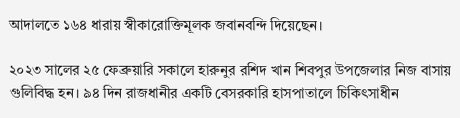আদালতে ১৬৪ ধারায় স্বীকারোক্তিমূলক জবানবন্দি দিয়েছেন।

২০২৩ সালের ২৫ ফেব্রুয়ারি সকালে হারুনুর রশিদ খান শিবপুর উপজেলার নিজ বাসায় গুলিবিদ্ধ হন। ৯৪ দিন রাজধানীর একটি বেসরকারি হাসপাতালে চিকিৎসাধীন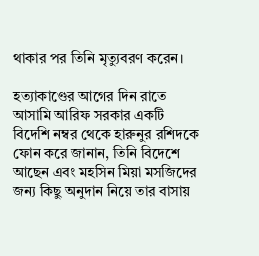থাকার পর তিনি মৃত্যুবরণ করেন।

হত্যাকাণ্ডের আগের দিন রাতে আসামি আরিফ সরকার একটি বিদেশি নম্বর থেকে হারুনুর রশিদকে ফোন করে জানান, তিনি বিদেশে আছেন এবং মহসিন মিয়া মসজিদের জন্য কিছু অনুদান নিয়ে তার বাসায়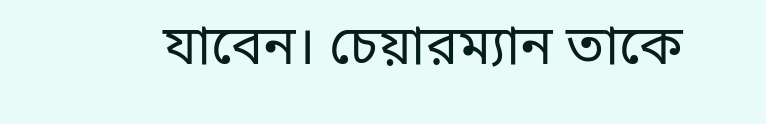যাবেন। চেয়ারম্যান তাকে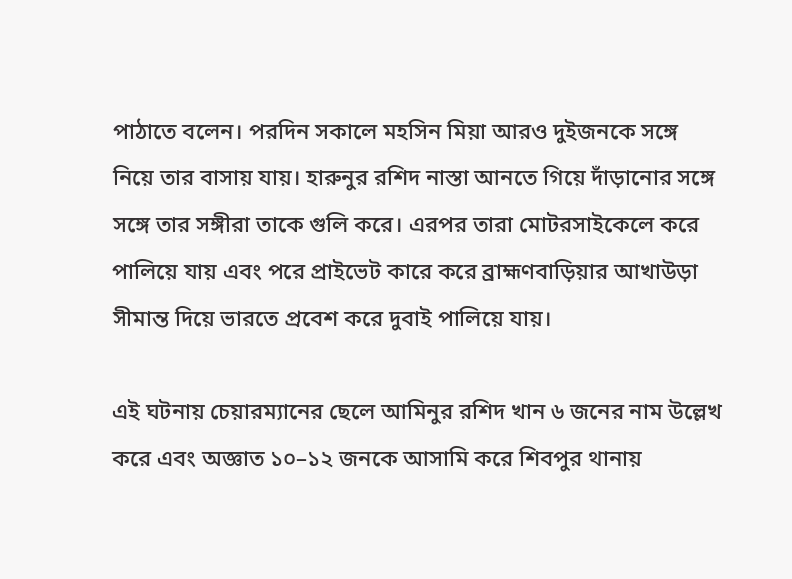পাঠাতে বলেন। পরদিন সকালে মহসিন মিয়া আরও দুইজনকে সঙ্গে নিয়ে তার বাসায় যায়। হারুনুর রশিদ নাস্তা আনতে গিয়ে দাঁড়ানোর সঙ্গে সঙ্গে তার সঙ্গীরা তাকে গুলি করে। এরপর তারা মোটরসাইকেলে করে পালিয়ে যায় এবং পরে প্রাইভেট কারে করে ব্রাহ্মণবাড়িয়ার আখাউড়া সীমান্ত দিয়ে ভারতে প্রবেশ করে দুবাই পালিয়ে যায়।

এই ঘটনায় চেয়ারম্যানের ছেলে আমিনুর রশিদ খান ৬ জনের নাম উল্লেখ করে এবং অজ্ঞাত ১০–১২ জনকে আসামি করে শিবপুর থানায়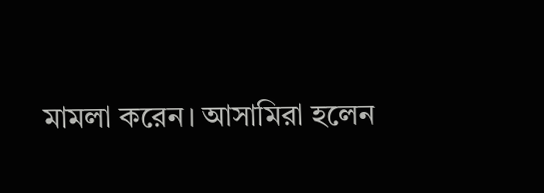মামলা করেন। আসামিরা হলেন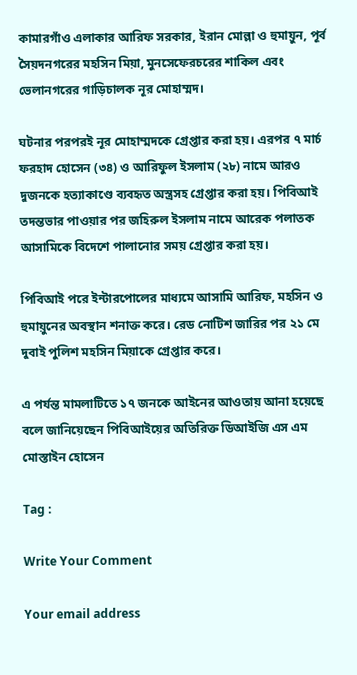কামারগাঁও এলাকার আরিফ সরকার, ইরান মোল্লা ও হুমায়ুন, পূর্ব সৈয়দনগরের মহসিন মিয়া, মুনসেফেরচরের শাকিল এবং ভেলানগরের গাড়িচালক নূর মোহাম্মদ।

ঘটনার পরপরই নূর মোহাম্মদকে গ্রেপ্তার করা হয়। এরপর ৭ মার্চ ফরহাদ হোসেন (৩৪) ও আরিফুল ইসলাম (২৮) নামে আরও দুজনকে হত্যাকাণ্ডে ব্যবহৃত অস্ত্রসহ গ্রেপ্তার করা হয়। পিবিআই তদন্তভার পাওয়ার পর জহিরুল ইসলাম নামে আরেক পলাতক আসামিকে বিদেশে পালানোর সময় গ্রেপ্তার করা হয়।

পিবিআই পরে ইন্টারপোলের মাধ্যমে আসামি আরিফ, মহসিন ও হুমায়ুনের অবস্থান শনাক্ত করে। রেড নোটিশ জারির পর ২১ মে দুবাই পুলিশ মহসিন মিয়াকে গ্রেপ্তার করে।

এ পর্যন্ত মামলাটিতে ১৭ জনকে আইনের আওতায় আনা হয়েছে বলে জানিয়েছেন পিবিআইয়ের অতিরিক্ত ডিআইজি এস এম মোস্তাইন হোসেন

Tag :

Write Your Comment

Your email address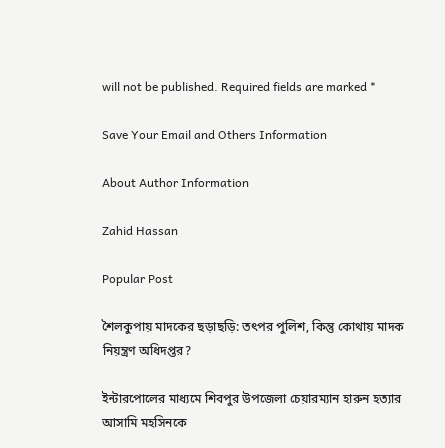will not be published. Required fields are marked *

Save Your Email and Others Information

About Author Information

Zahid Hassan

Popular Post

শৈলকুপায় মাদকের ছড়াছড়ি: তৎপর পুলিশ, কিন্তু কোথায় মাদক নিয়ন্ত্রণ অধিদপ্তর?

ইন্টারপোলের মাধ্যমে শিবপুর উপজেলা চেয়ারম্যান হারুন হত্যার আসামি মহসিনকে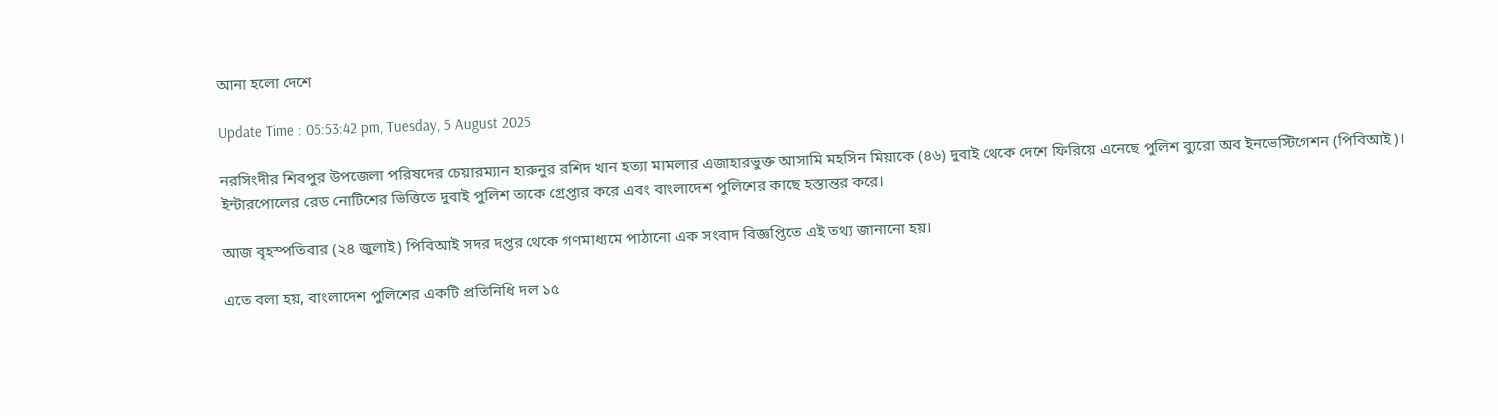আনা হলো দেশে

Update Time : 05:53:42 pm, Tuesday, 5 August 2025

নরসিংদীর শিবপুর উপজেলা পরিষদের চেয়ারম্যান হারুনুর রশিদ খান হত্যা মামলার এজাহারভুক্ত আসামি মহসিন মিয়াকে (৪৬) দুবাই থেকে দেশে ফিরিয়ে এনেছে পুলিশ ব্যুরো অব ইনভেস্টিগেশন (পিবিআই)। ইন্টারপোলের রেড নোটিশের ভিত্তিতে দুবাই পুলিশ তাকে গ্রেপ্তার করে এবং বাংলাদেশ পুলিশের কাছে হস্তান্তর করে।

আজ বৃহস্পতিবার (২৪ জুলাই) পিবিআই সদর দপ্তর থেকে গণমাধ্যমে পাঠানো এক সংবাদ বিজ্ঞপ্তিতে এই তথ্য জানানো হয়।

এতে বলা হয়, বাংলাদেশ পুলিশের একটি প্রতিনিধি দল ১৫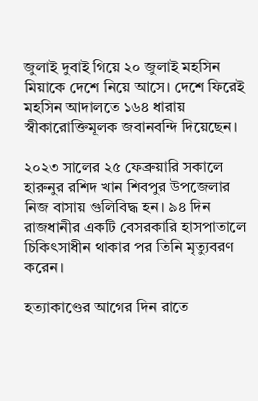জুলাই দুবাই গিয়ে ২০ জুলাই মহসিন মিয়াকে দেশে নিয়ে আসে। দেশে ফিরেই মহসিন আদালতে ১৬৪ ধারায় স্বীকারোক্তিমূলক জবানবন্দি দিয়েছেন।

২০২৩ সালের ২৫ ফেব্রুয়ারি সকালে হারুনুর রশিদ খান শিবপুর উপজেলার নিজ বাসায় গুলিবিদ্ধ হন। ৯৪ দিন রাজধানীর একটি বেসরকারি হাসপাতালে চিকিৎসাধীন থাকার পর তিনি মৃত্যুবরণ করেন।

হত্যাকাণ্ডের আগের দিন রাতে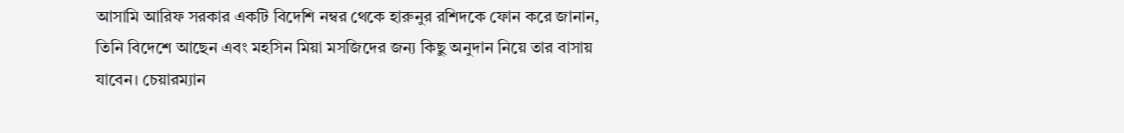আসামি আরিফ সরকার একটি বিদেশি নম্বর থেকে হারুনুর রশিদকে ফোন করে জানান, তিনি বিদেশে আছেন এবং মহসিন মিয়া মসজিদের জন্য কিছু অনুদান নিয়ে তার বাসায় যাবেন। চেয়ারম্যান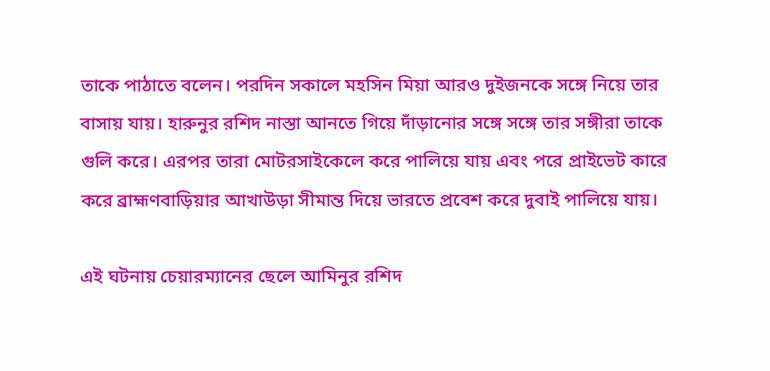তাকে পাঠাতে বলেন। পরদিন সকালে মহসিন মিয়া আরও দুইজনকে সঙ্গে নিয়ে তার বাসায় যায়। হারুনুর রশিদ নাস্তা আনতে গিয়ে দাঁড়ানোর সঙ্গে সঙ্গে তার সঙ্গীরা তাকে গুলি করে। এরপর তারা মোটরসাইকেলে করে পালিয়ে যায় এবং পরে প্রাইভেট কারে করে ব্রাহ্মণবাড়িয়ার আখাউড়া সীমান্ত দিয়ে ভারতে প্রবেশ করে দুবাই পালিয়ে যায়।

এই ঘটনায় চেয়ারম্যানের ছেলে আমিনুর রশিদ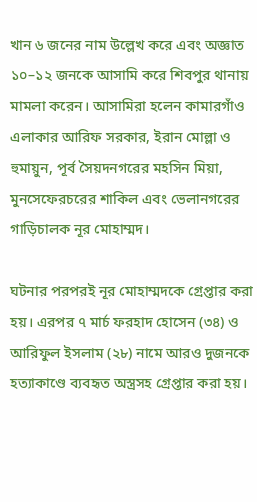খান ৬ জনের নাম উল্লেখ করে এবং অজ্ঞাত ১০–১২ জনকে আসামি করে শিবপুর থানায় মামলা করেন। আসামিরা হলেন কামারগাঁও এলাকার আরিফ সরকার, ইরান মোল্লা ও হুমায়ুন, পূর্ব সৈয়দনগরের মহসিন মিয়া, মুনসেফেরচরের শাকিল এবং ভেলানগরের গাড়িচালক নূর মোহাম্মদ।

ঘটনার পরপরই নূর মোহাম্মদকে গ্রেপ্তার করা হয়। এরপর ৭ মার্চ ফরহাদ হোসেন (৩৪) ও আরিফুল ইসলাম (২৮) নামে আরও দুজনকে হত্যাকাণ্ডে ব্যবহৃত অস্ত্রসহ গ্রেপ্তার করা হয়।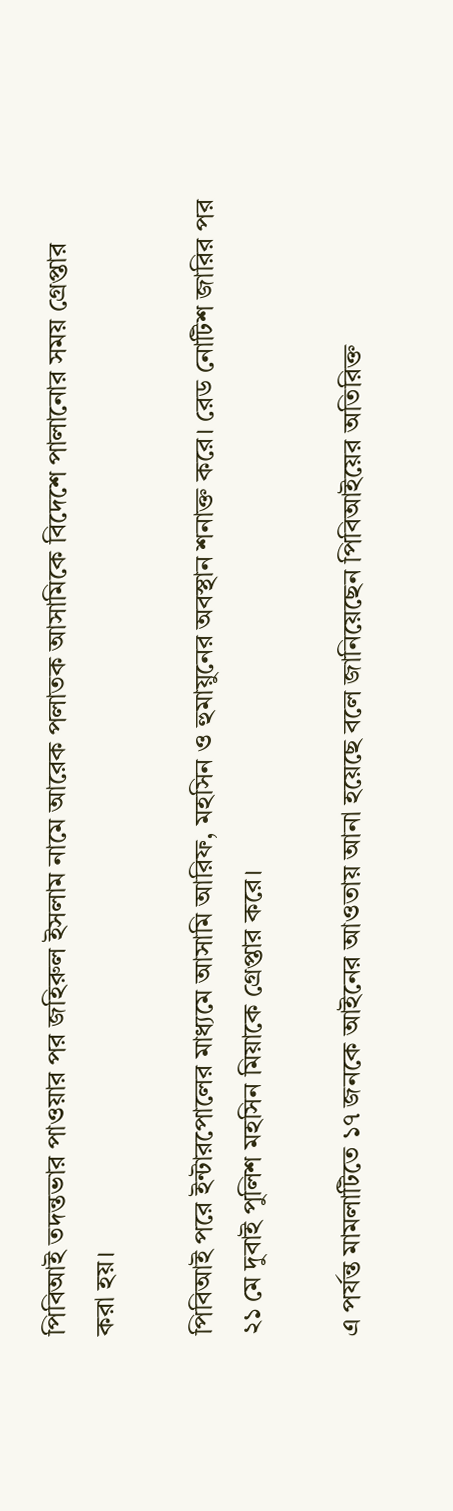পিবিআই তদন্তভার পাওয়ার পর জহিরুল ইসলাম নামে আরেক পলাতক আসামিকে বিদেশে পালানোর সময় গ্রেপ্তার করা হয়।

পিবিআই পরে ইন্টারপোলের মাধ্যমে আসামি আরিফ, মহসিন ও হুমায়ুনের অবস্থান শনাক্ত করে। রেড নোটিশ জারির পর ২১ মে দুবাই পুলিশ মহসিন মিয়াকে গ্রেপ্তার করে।

এ পর্যন্ত মামলাটিতে ১৭ জনকে আইনের আওতায় আনা হয়েছে বলে জানিয়েছেন পিবিআইয়ের অতিরিক্ত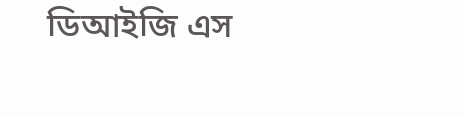ডিআইজি এস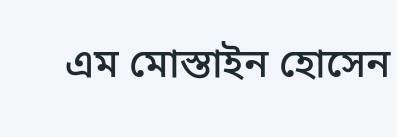এম মোস্তাইন হোসেন